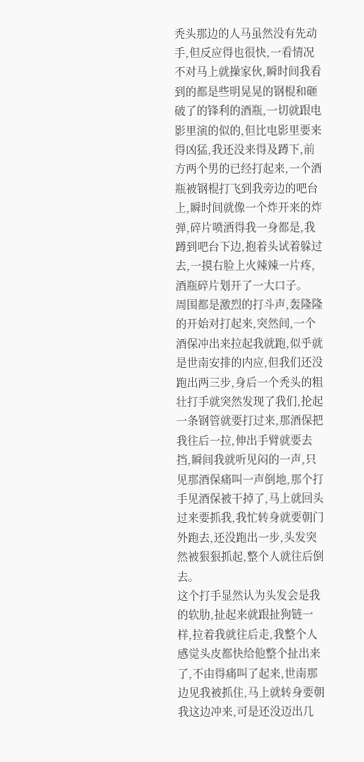秃头那边的人马虽然没有先动手,但反应得也很快,一看情况不对马上就操家伙,瞬时间我看到的都是些明晃晃的钢棍和砸破了的锋利的酒瓶,一切就跟电影里演的似的,但比电影里要来得凶猛,我还没来得及蹲下,前方两个男的已经打起来,一个酒瓶被钢棍打飞到我旁边的吧台上,瞬时间就像一个炸开来的炸弹,碎片喷洒得我一身都是,我蹲到吧台下边,抱着头试着躲过去,一摸右脸上火辣辣一片疼,酒瓶碎片划开了一大口子。
周围都是激烈的打斗声,轰隆隆的开始对打起来,突然间,一个酒保冲出来拉起我就跑,似乎就是世南安排的内应,但我们还没跑出两三步,身后一个秃头的粗壮打手就突然发现了我们,抡起一条钢管就要打过来,那酒保把我往后一拉,伸出手臂就要去挡,瞬间我就听见闷的一声,只见那酒保痛叫一声倒地,那个打手见酒保被干掉了,马上就回头过来要抓我,我忙转身就要朝门外跑去,还没跑出一步,头发突然被狠狠抓起,整个人就往后倒去。
这个打手显然认为头发会是我的软肋,扯起来就跟扯狗链一样,拉着我就往后走,我整个人感觉头皮都快给他整个扯出来了,不由得痛叫了起来,世南那边见我被抓住,马上就转身要朝我这边冲来,可是还没迈出几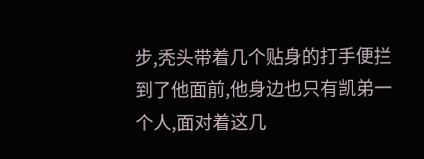步,秃头带着几个贴身的打手便拦到了他面前,他身边也只有凯弟一个人,面对着这几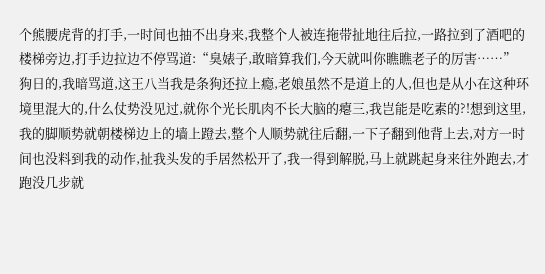个熊腰虎背的打手,一时间也抽不出身来,我整个人被连拖带扯地往后拉,一路拉到了酒吧的楼梯旁边,打手边拉边不停骂道:“臭婊子,敢暗算我们,今天就叫你瞧瞧老子的厉害……”
狗日的,我暗骂道,这王八当我是条狗还拉上瘾,老娘虽然不是道上的人,但也是从小在这种环境里混大的,什么仗势没见过,就你个光长肌肉不长大脑的瘪三,我岂能是吃素的?!想到这里,我的脚顺势就朝楼梯边上的墙上蹬去,整个人顺势就往后翻,一下子翻到他背上去,对方一时间也没料到我的动作,扯我头发的手居然松开了,我一得到解脱,马上就跳起身来往外跑去,才跑没几步就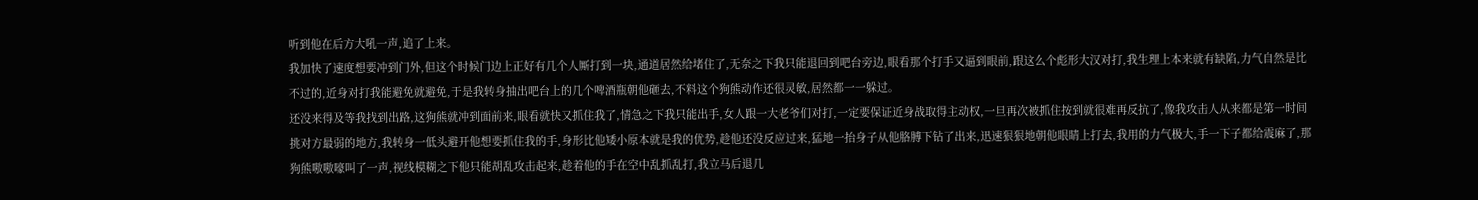听到他在后方大吼一声,追了上来。
我加快了速度想要冲到门外,但这个时候门边上正好有几个人厮打到一块,通道居然给堵住了,无奈之下我只能退回到吧台旁边,眼看那个打手又逼到眼前,跟这么个彪形大汉对打,我生理上本来就有缺陷,力气自然是比不过的,近身对打我能避免就避免,于是我转身抽出吧台上的几个啤酒瓶朝他砸去,不料这个狗熊动作还很灵敏,居然都一一躲过。
还没来得及等我找到出路,这狗熊就冲到面前来,眼看就快又抓住我了,情急之下我只能出手,女人跟一大老爷们对打,一定要保证近身战取得主动权,一旦再次被抓住按到就很难再反抗了,像我攻击人从来都是第一时间挑对方最弱的地方,我转身一低头避开他想要抓住我的手,身形比他矮小原本就是我的优势,趁他还没反应过来,猛地一抬身子从他胳膊下钻了出来,迅速狠狠地朝他眼睛上打去,我用的力气极大,手一下子都给震麻了,那狗熊嗷嗷嚎叫了一声,视线模糊之下他只能胡乱攻击起来,趁着他的手在空中乱抓乱打,我立马后退几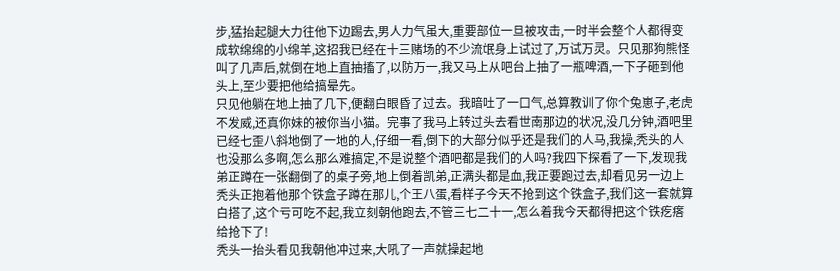步,猛抬起腿大力往他下边踢去,男人力气虽大,重要部位一旦被攻击,一时半会整个人都得变成软绵绵的小绵羊,这招我已经在十三赌场的不少流氓身上试过了,万试万灵。只见那狗熊怪叫了几声后,就倒在地上直抽搐了,以防万一,我又马上从吧台上抽了一瓶啤酒,一下子砸到他头上,至少要把他给搞晕先。
只见他躺在地上抽了几下,便翻白眼昏了过去。我暗吐了一口气,总算教训了你个兔崽子,老虎不发威,还真你妹的被你当小猫。完事了我马上转过头去看世南那边的状况,没几分钟,酒吧里已经七歪八斜地倒了一地的人,仔细一看,倒下的大部分似乎还是我们的人马,我操,秃头的人也没那么多啊,怎么那么难搞定,不是说整个酒吧都是我们的人吗?我四下探看了一下,发现我弟正蹲在一张翻倒了的桌子旁,地上倒着凯弟,正满头都是血,我正要跑过去,却看见另一边上秃头正抱着他那个铁盒子蹲在那儿,个王八蛋,看样子今天不抢到这个铁盒子,我们这一套就算白搭了,这个亏可吃不起,我立刻朝他跑去,不管三七二十一,怎么着我今天都得把这个铁疙瘩给抢下了!
秃头一抬头看见我朝他冲过来,大吼了一声就操起地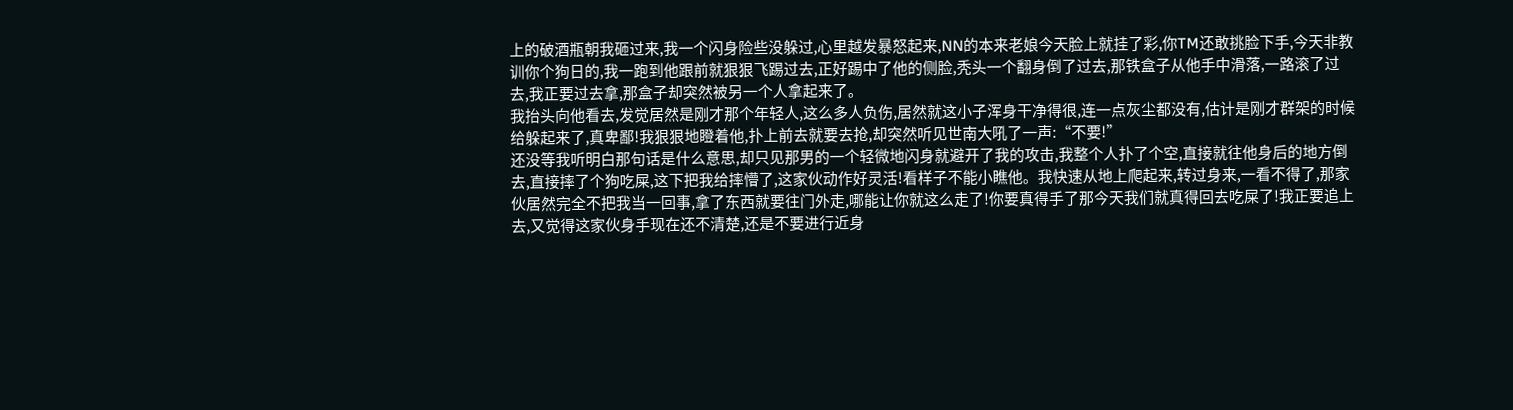上的破酒瓶朝我砸过来,我一个闪身险些没躲过,心里越发暴怒起来,NN的本来老娘今天脸上就挂了彩,你TM还敢挑脸下手,今天非教训你个狗日的,我一跑到他跟前就狠狠飞踢过去,正好踢中了他的侧脸,秃头一个翻身倒了过去,那铁盒子从他手中滑落,一路滚了过去,我正要过去拿,那盒子却突然被另一个人拿起来了。
我抬头向他看去,发觉居然是刚才那个年轻人,这么多人负伤,居然就这小子浑身干净得很,连一点灰尘都没有,估计是刚才群架的时候给躲起来了,真卑鄙!我狠狠地瞪着他,扑上前去就要去抢,却突然听见世南大吼了一声:“不要!”
还没等我听明白那句话是什么意思,却只见那男的一个轻微地闪身就避开了我的攻击,我整个人扑了个空,直接就往他身后的地方倒去,直接摔了个狗吃屎,这下把我给摔懵了,这家伙动作好灵活!看样子不能小瞧他。我快速从地上爬起来,转过身来,一看不得了,那家伙居然完全不把我当一回事,拿了东西就要往门外走,哪能让你就这么走了!你要真得手了那今天我们就真得回去吃屎了!我正要追上去,又觉得这家伙身手现在还不清楚,还是不要进行近身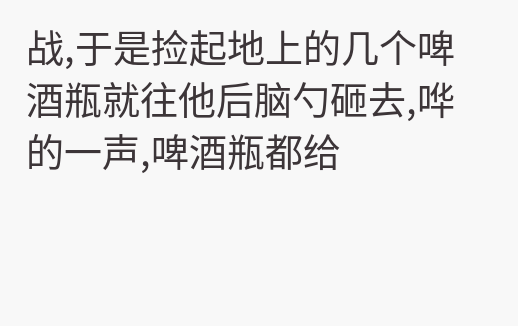战,于是捡起地上的几个啤酒瓶就往他后脑勺砸去,哗的一声,啤酒瓶都给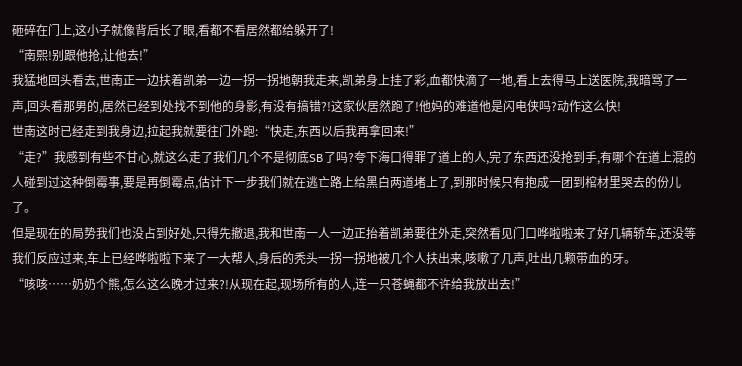砸碎在门上,这小子就像背后长了眼,看都不看居然都给躲开了!
“南熙!别跟他抢,让他去!”
我猛地回头看去,世南正一边扶着凯弟一边一拐一拐地朝我走来,凯弟身上挂了彩,血都快滴了一地,看上去得马上送医院,我暗骂了一声,回头看那男的,居然已经到处找不到他的身影,有没有搞错?!这家伙居然跑了!他妈的难道他是闪电侠吗?动作这么快!
世南这时已经走到我身边,拉起我就要往门外跑:“快走,东西以后我再拿回来!”
“走?”我感到有些不甘心,就这么走了我们几个不是彻底SB了吗?夸下海口得罪了道上的人,完了东西还没抢到手,有哪个在道上混的人碰到过这种倒霉事,要是再倒霉点,估计下一步我们就在逃亡路上给黑白两道堵上了,到那时候只有抱成一团到棺材里哭去的份儿了。
但是现在的局势我们也没占到好处,只得先撤退,我和世南一人一边正抬着凯弟要往外走,突然看见门口哗啦啦来了好几辆轿车,还没等我们反应过来,车上已经哗啦啦下来了一大帮人,身后的秃头一拐一拐地被几个人扶出来,咳嗽了几声,吐出几颗带血的牙。
“咳咳……奶奶个熊,怎么这么晚才过来?!从现在起,现场所有的人,连一只苍蝇都不许给我放出去!”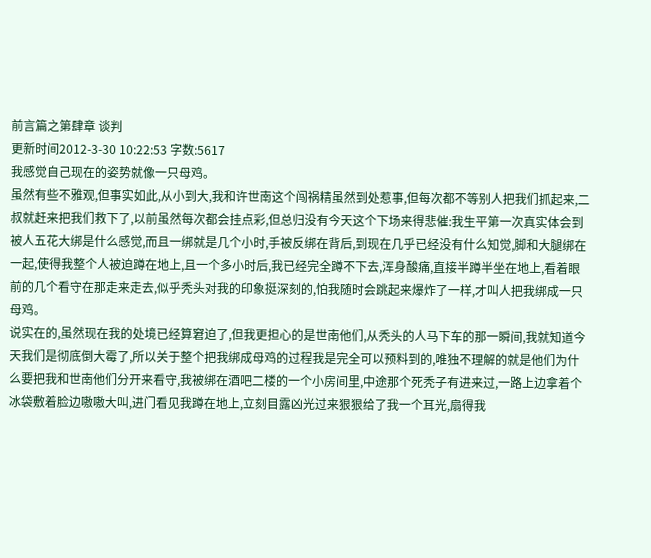前言篇之第肆章 谈判
更新时间2012-3-30 10:22:53 字数:5617
我感觉自己现在的姿势就像一只母鸡。
虽然有些不雅观,但事实如此,从小到大,我和许世南这个闯祸精虽然到处惹事,但每次都不等别人把我们抓起来,二叔就赶来把我们救下了,以前虽然每次都会挂点彩,但总归没有今天这个下场来得悲催:我生平第一次真实体会到被人五花大绑是什么感觉,而且一绑就是几个小时,手被反绑在背后,到现在几乎已经没有什么知觉,脚和大腿绑在一起,使得我整个人被迫蹲在地上,且一个多小时后,我已经完全蹲不下去,浑身酸痛,直接半蹲半坐在地上,看着眼前的几个看守在那走来走去,似乎秃头对我的印象挺深刻的,怕我随时会跳起来爆炸了一样,才叫人把我绑成一只母鸡。
说实在的,虽然现在我的处境已经算窘迫了,但我更担心的是世南他们,从秃头的人马下车的那一瞬间,我就知道今天我们是彻底倒大霉了,所以关于整个把我绑成母鸡的过程我是完全可以预料到的,唯独不理解的就是他们为什么要把我和世南他们分开来看守,我被绑在酒吧二楼的一个小房间里,中途那个死秃子有进来过,一路上边拿着个冰袋敷着脸边嗷嗷大叫,进门看见我蹲在地上,立刻目露凶光过来狠狠给了我一个耳光,扇得我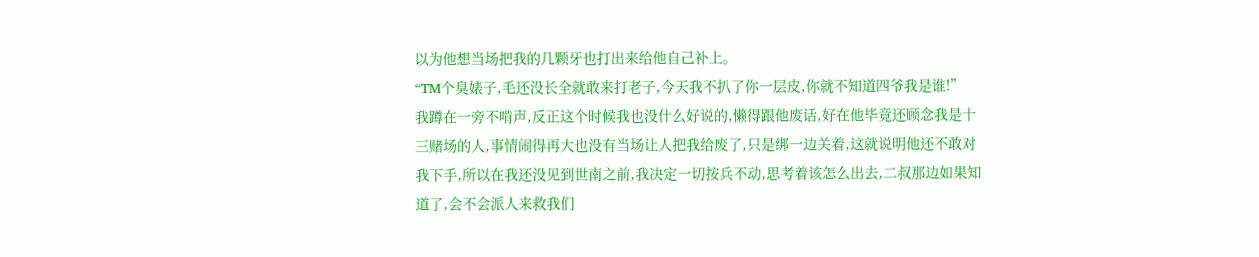以为他想当场把我的几颗牙也打出来给他自己补上。
“TM个臭婊子,毛还没长全就敢来打老子,今天我不扒了你一层皮,你就不知道四爷我是谁!”
我蹲在一旁不啃声,反正这个时候我也没什么好说的,懒得跟他废话,好在他毕竟还顾念我是十三赌场的人,事情闹得再大也没有当场让人把我给废了,只是绑一边关着,这就说明他还不敢对我下手,所以在我还没见到世南之前,我决定一切按兵不动,思考着该怎么出去,二叔那边如果知道了,会不会派人来救我们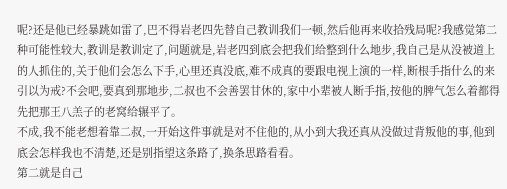呢?还是他已经暴跳如雷了,巴不得岩老四先替自己教训我们一顿,然后他再来收拾残局呢?我感觉第二种可能性较大,教训是教训定了,问题就是,岩老四到底会把我们给整到什么地步,我自己是从没被道上的人抓住的,关于他们会怎么下手,心里还真没底,难不成真的要跟电视上演的一样,断根手指什么的来引以为戒?不会吧,要真到那地步,二叔也不会善罢甘休的,家中小辈被人断手指,按他的脾气怎么着都得先把那王八羔子的老窝给辗平了。
不成,我不能老想着靠二叔,一开始这件事就是对不住他的,从小到大我还真从没做过背叛他的事,他到底会怎样我也不清楚,还是别指望这条路了,换条思路看看。
第二就是自己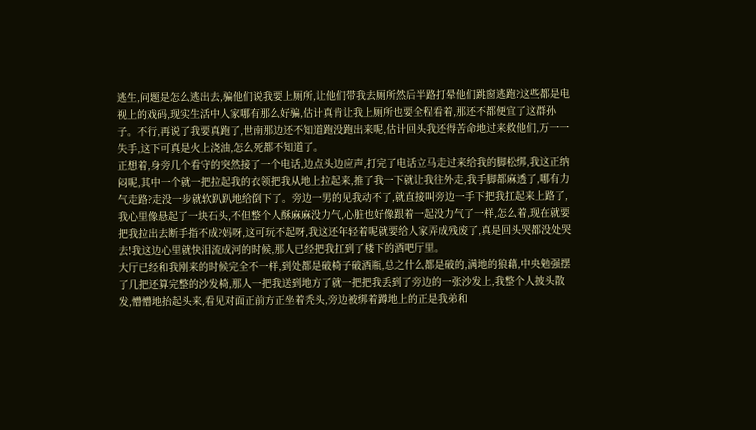逃生,问题是怎么逃出去,骗他们说我要上厕所,让他们带我去厕所然后半路打晕他们跳窗逃跑?这些都是电视上的戏码,现实生活中人家哪有那么好骗,估计真肯让我上厕所也要全程看着,那还不都便宜了这群孙子。不行,再说了我要真跑了,世南那边还不知道跑没跑出来呢,估计回头我还得苦命地过来救他们,万一一失手,这下可真是火上浇油,怎么死都不知道了。
正想着,身旁几个看守的突然接了一个电话,边点头边应声,打完了电话立马走过来给我的脚松绑,我这正纳闷呢,其中一个就一把拉起我的衣领把我从地上拉起来,推了我一下就让我往外走,我手脚都麻透了,哪有力气走路?走没一步就软趴趴地给倒下了。旁边一男的见我动不了,就直接叫旁边一手下把我扛起来上路了,我心里像悬起了一块石头,不但整个人酥麻麻没力气,心脏也好像跟着一起没力气了一样,怎么着,现在就要把我拉出去断手指不成?妈呀,这可玩不起呀,我这还年轻着呢就要给人家弄成残废了,真是回头哭都没处哭去!我这边心里就快泪流成河的时候,那人已经把我扛到了楼下的酒吧厅里。
大厅已经和我刚来的时候完全不一样,到处都是破椅子破酒瓶,总之什么都是破的,满地的狼藉,中央勉强摆了几把还算完整的沙发椅,那人一把我送到地方了就一把把我丢到了旁边的一张沙发上,我整个人披头散发,懵懵地抬起头来,看见对面正前方正坐着秃头,旁边被绑着蹲地上的正是我弟和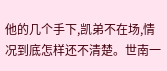他的几个手下,凯弟不在场,情况到底怎样还不清楚。世南一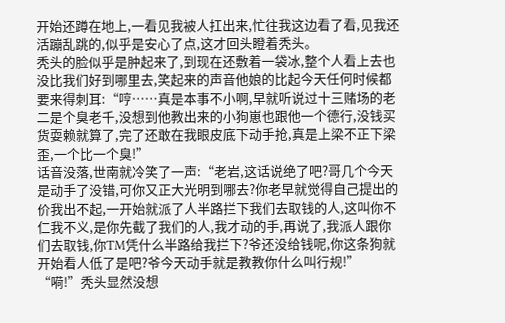开始还蹲在地上,一看见我被人扛出来,忙往我这边看了看,见我还活蹦乱跳的,似乎是安心了点,这才回头瞪着秃头。
秃头的脸似乎是肿起来了,到现在还敷着一袋冰,整个人看上去也没比我们好到哪里去,笑起来的声音他娘的比起今天任何时候都要来得刺耳:“哼……真是本事不小啊,早就听说过十三赌场的老二是个臭老千,没想到他教出来的小狗崽也跟他一个德行,没钱买货耍赖就算了,完了还敢在我眼皮底下动手抢,真是上梁不正下梁歪,一个比一个臭!”
话音没落,世南就冷笑了一声:“老岩,这话说绝了吧?哥几个今天是动手了没错,可你又正大光明到哪去?你老早就觉得自己提出的价我出不起,一开始就派了人半路拦下我们去取钱的人,这叫你不仁我不义,是你先截了我们的人,我才动的手,再说了,我派人跟你们去取钱,你TM凭什么半路给我拦下?爷还没给钱呢,你这条狗就开始看人低了是吧?爷今天动手就是教教你什么叫行规!”
“嗬!”秃头显然没想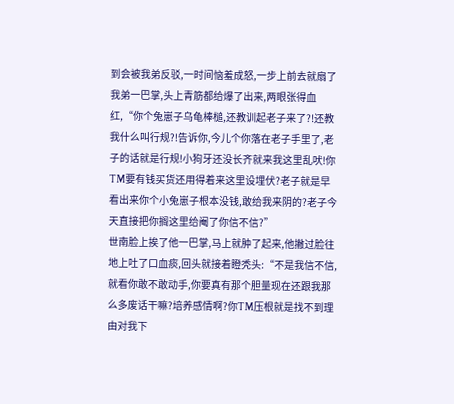到会被我弟反驳,一时间恼羞成怒,一步上前去就扇了我弟一巴掌,头上青筋都给爆了出来,两眼张得血红,“你个兔崽子乌龟棒槌,还教训起老子来了?!还教我什么叫行规?!告诉你,今儿个你落在老子手里了,老子的话就是行规!小狗牙还没长齐就来我这里乱吠!你TM要有钱买货还用得着来这里设埋伏?老子就是早看出来你个小兔崽子根本没钱,敢给我来阴的?老子今天直接把你搁这里给阉了你信不信?”
世南脸上挨了他一巴掌,马上就肿了起来,他撇过脸往地上吐了口血痰,回头就接着瞪秃头:“不是我信不信,就看你敢不敢动手,你要真有那个胆量现在还跟我那么多废话干嘛?培养感情啊?你TM压根就是找不到理由对我下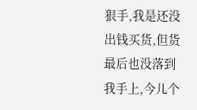狠手,我是还没出钱买货,但货最后也没落到我手上,今儿个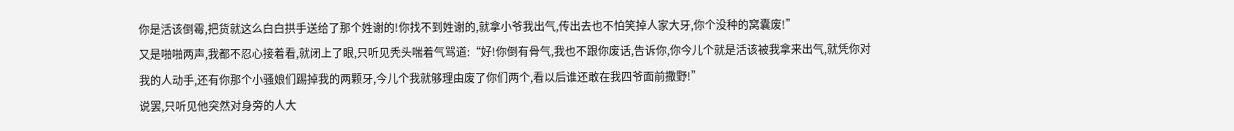你是活该倒霉,把货就这么白白拱手送给了那个姓谢的!你找不到姓谢的,就拿小爷我出气,传出去也不怕笑掉人家大牙,你个没种的窝囊废!”
又是啪啪两声,我都不忍心接着看,就闭上了眼,只听见秃头喘着气骂道:“好!你倒有骨气,我也不跟你废话,告诉你,你今儿个就是活该被我拿来出气,就凭你对我的人动手,还有你那个小骚娘们踢掉我的两颗牙,今儿个我就够理由废了你们两个,看以后谁还敢在我四爷面前撒野!”
说罢,只听见他突然对身旁的人大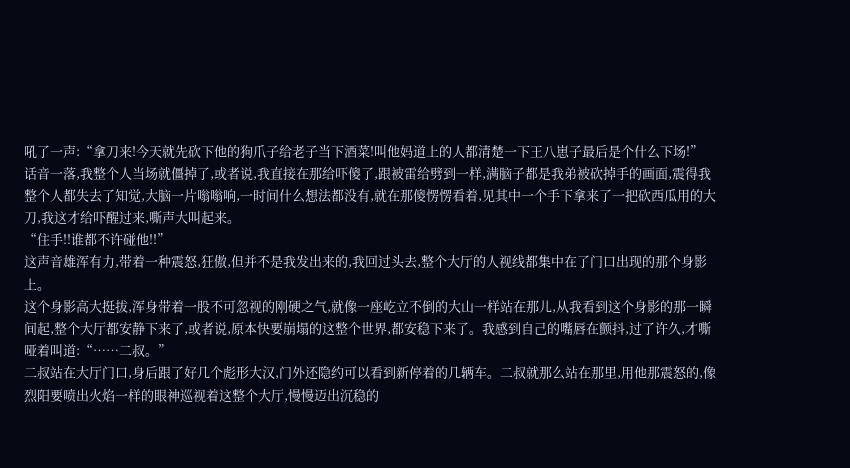吼了一声:“拿刀来!今天就先砍下他的狗爪子给老子当下酒菜!叫他妈道上的人都清楚一下王八崽子最后是个什么下场!”
话音一落,我整个人当场就僵掉了,或者说,我直接在那给吓傻了,跟被雷给劈到一样,满脑子都是我弟被砍掉手的画面,震得我整个人都失去了知觉,大脑一片嗡嗡响,一时间什么想法都没有,就在那傻愣愣看着,见其中一个手下拿来了一把砍西瓜用的大刀,我这才给吓醒过来,嘶声大叫起来。
“住手!!谁都不许碰他!!”
这声音雄浑有力,带着一种震怒,狂傲,但并不是我发出来的,我回过头去,整个大厅的人视线都集中在了门口出现的那个身影上。
这个身影高大挺拔,浑身带着一股不可忽视的刚硬之气,就像一座屹立不倒的大山一样站在那儿,从我看到这个身影的那一瞬间起,整个大厅都安静下来了,或者说,原本快要崩塌的这整个世界,都安稳下来了。我感到自己的嘴唇在颤抖,过了许久,才嘶哑着叫道:“……二叔。”
二叔站在大厅门口,身后跟了好几个彪形大汉,门外还隐约可以看到新停着的几辆车。二叔就那么站在那里,用他那震怒的,像烈阳要喷出火焰一样的眼神巡视着这整个大厅,慢慢迈出沉稳的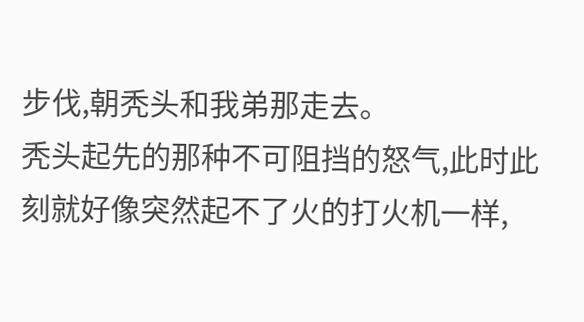步伐,朝秃头和我弟那走去。
秃头起先的那种不可阻挡的怒气,此时此刻就好像突然起不了火的打火机一样,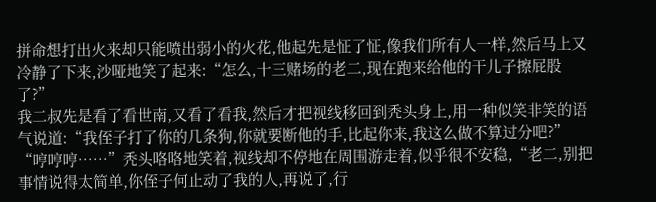拼命想打出火来却只能喷出弱小的火花,他起先是怔了怔,像我们所有人一样,然后马上又冷静了下来,沙哑地笑了起来:“怎么,十三赌场的老二,现在跑来给他的干儿子擦屁股了?”
我二叔先是看了看世南,又看了看我,然后才把视线移回到秃头身上,用一种似笑非笑的语气说道:“我侄子打了你的几条狗,你就要断他的手,比起你来,我这么做不算过分吧?”
“哼哼哼……”秃头咯咯地笑着,视线却不停地在周围游走着,似乎很不安稳,“老二,别把事情说得太简单,你侄子何止动了我的人,再说了,行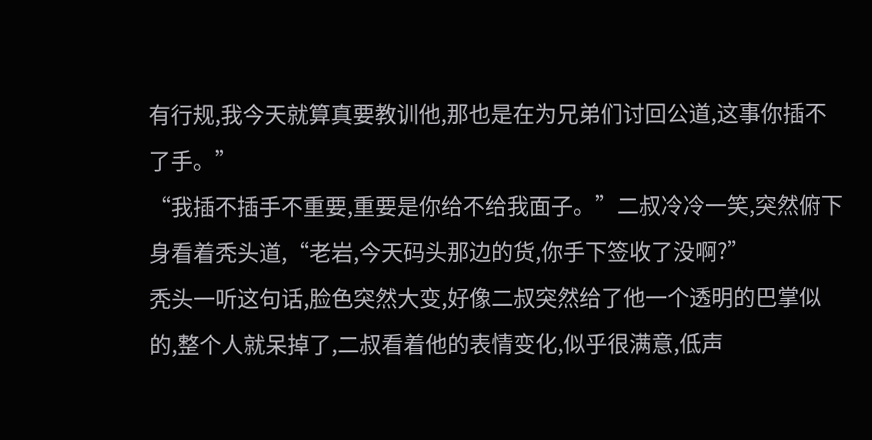有行规,我今天就算真要教训他,那也是在为兄弟们讨回公道,这事你插不了手。”
“我插不插手不重要,重要是你给不给我面子。”二叔冷冷一笑,突然俯下身看着秃头道,“老岩,今天码头那边的货,你手下签收了没啊?”
秃头一听这句话,脸色突然大变,好像二叔突然给了他一个透明的巴掌似的,整个人就呆掉了,二叔看着他的表情变化,似乎很满意,低声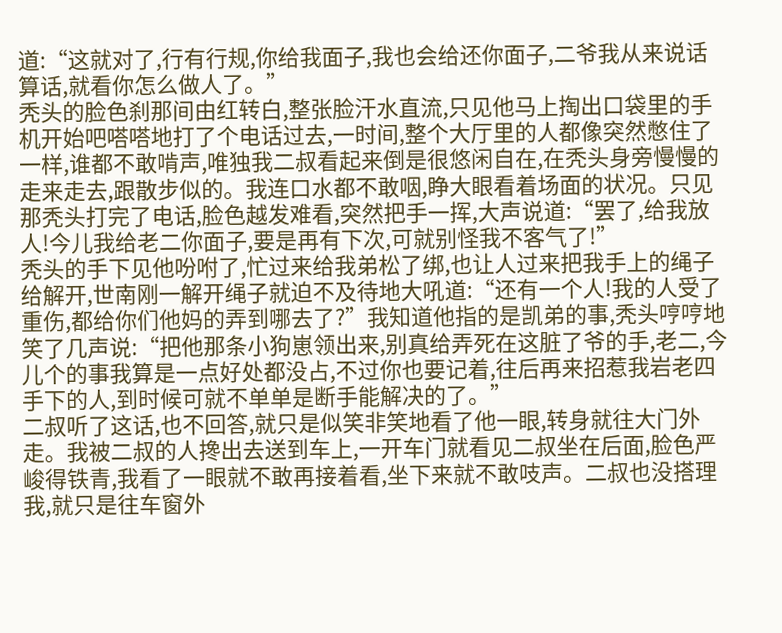道:“这就对了,行有行规,你给我面子,我也会给还你面子,二爷我从来说话算话,就看你怎么做人了。”
秃头的脸色刹那间由红转白,整张脸汗水直流,只见他马上掏出口袋里的手机开始吧嗒嗒地打了个电话过去,一时间,整个大厅里的人都像突然憋住了一样,谁都不敢啃声,唯独我二叔看起来倒是很悠闲自在,在秃头身旁慢慢的走来走去,跟散步似的。我连口水都不敢咽,睁大眼看着场面的状况。只见那秃头打完了电话,脸色越发难看,突然把手一挥,大声说道:“罢了,给我放人!今儿我给老二你面子,要是再有下次,可就别怪我不客气了!”
秃头的手下见他吩咐了,忙过来给我弟松了绑,也让人过来把我手上的绳子给解开,世南刚一解开绳子就迫不及待地大吼道:“还有一个人!我的人受了重伤,都给你们他妈的弄到哪去了?”我知道他指的是凯弟的事,秃头哼哼地笑了几声说:“把他那条小狗崽领出来,别真给弄死在这脏了爷的手,老二,今儿个的事我算是一点好处都没占,不过你也要记着,往后再来招惹我岩老四手下的人,到时候可就不单单是断手能解决的了。”
二叔听了这话,也不回答,就只是似笑非笑地看了他一眼,转身就往大门外走。我被二叔的人搀出去送到车上,一开车门就看见二叔坐在后面,脸色严峻得铁青,我看了一眼就不敢再接着看,坐下来就不敢吱声。二叔也没搭理我,就只是往车窗外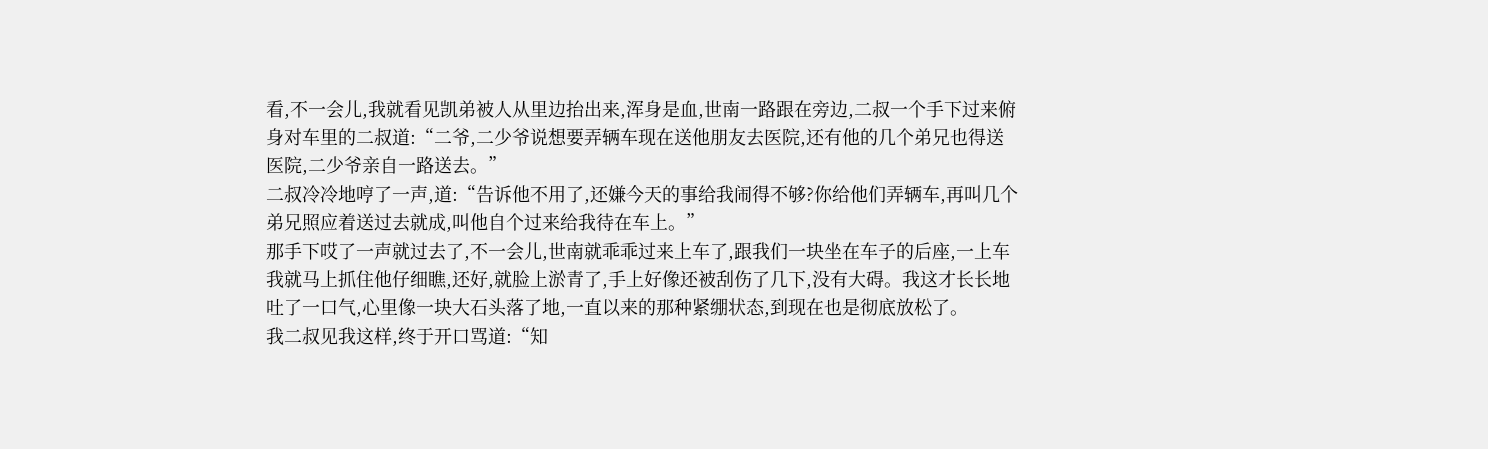看,不一会儿,我就看见凯弟被人从里边抬出来,浑身是血,世南一路跟在旁边,二叔一个手下过来俯身对车里的二叔道:“二爷,二少爷说想要弄辆车现在送他朋友去医院,还有他的几个弟兄也得送医院,二少爷亲自一路送去。”
二叔冷冷地哼了一声,道:“告诉他不用了,还嫌今天的事给我闹得不够?你给他们弄辆车,再叫几个弟兄照应着送过去就成,叫他自个过来给我待在车上。”
那手下哎了一声就过去了,不一会儿,世南就乖乖过来上车了,跟我们一块坐在车子的后座,一上车我就马上抓住他仔细瞧,还好,就脸上淤青了,手上好像还被刮伤了几下,没有大碍。我这才长长地吐了一口气,心里像一块大石头落了地,一直以来的那种紧绷状态,到现在也是彻底放松了。
我二叔见我这样,终于开口骂道:“知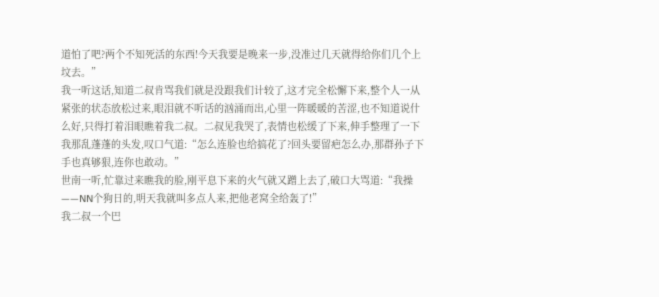道怕了吧?两个不知死活的东西!今天我要是晚来一步,没准过几天就得给你们几个上坟去。”
我一听这话,知道二叔肯骂我们就是没跟我们计较了,这才完全松懈下来,整个人一从紧张的状态放松过来,眼泪就不听话的汹涌而出,心里一阵暖暖的苦涩,也不知道说什么好,只得打着泪眼瞧着我二叔。二叔见我哭了,表情也松缓了下来,伸手整理了一下我那乱蓬蓬的头发,叹口气道:“怎么连脸也给搞花了?回头要留疤怎么办,那群孙子下手也真够狠,连你也敢动。”
世南一听,忙靠过来瞧我的脸,刚平息下来的火气就又蹭上去了,破口大骂道:“我操——NN个狗日的,明天我就叫多点人来,把他老窝全给轰了!”
我二叔一个巴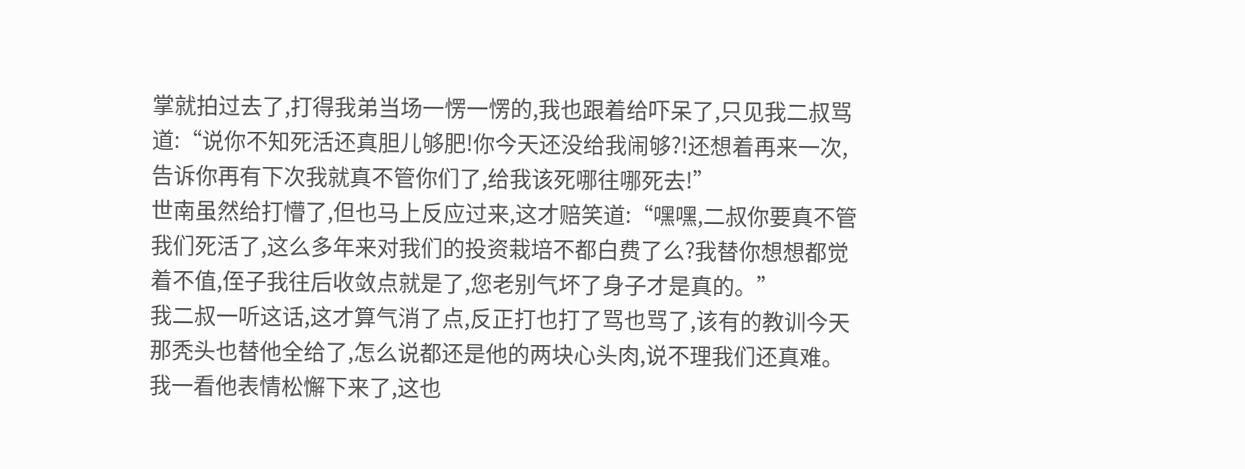掌就拍过去了,打得我弟当场一愣一愣的,我也跟着给吓呆了,只见我二叔骂道:“说你不知死活还真胆儿够肥!你今天还没给我闹够?!还想着再来一次,告诉你再有下次我就真不管你们了,给我该死哪往哪死去!”
世南虽然给打懵了,但也马上反应过来,这才赔笑道:“嘿嘿,二叔你要真不管我们死活了,这么多年来对我们的投资栽培不都白费了么?我替你想想都觉着不值,侄子我往后收敛点就是了,您老别气坏了身子才是真的。”
我二叔一听这话,这才算气消了点,反正打也打了骂也骂了,该有的教训今天那秃头也替他全给了,怎么说都还是他的两块心头肉,说不理我们还真难。我一看他表情松懈下来了,这也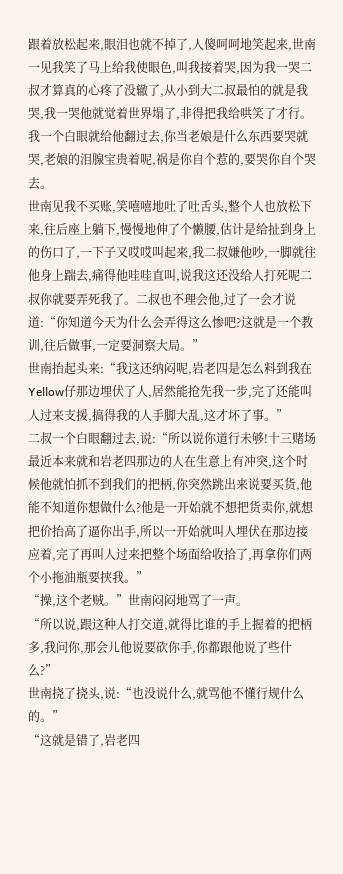跟着放松起来,眼泪也就不掉了,人傻呵呵地笑起来,世南一见我笑了马上给我使眼色,叫我接着哭,因为我一哭二叔才算真的心疼了没辙了,从小到大二叔最怕的就是我哭,我一哭他就觉着世界塌了,非得把我给哄笑了才行。我一个白眼就给他翻过去,你当老娘是什么东西要哭就哭,老娘的泪腺宝贵着呢,祸是你自个惹的,要哭你自个哭去。
世南见我不买账,笑嘻嘻地吐了吐舌头,整个人也放松下来,往后座上躺下,慢慢地伸了个懒腰,估计是给扯到身上的伤口了,一下子又哎哎叫起来,我二叔嫌他吵,一脚就往他身上踹去,痛得他哇哇直叫,说我这还没给人打死呢二叔你就要弄死我了。二叔也不理会他,过了一会才说道:“你知道今天为什么会弄得这么惨吧?这就是一个教训,往后做事,一定要洞察大局。”
世南抬起头来:“我这还纳闷呢,岩老四是怎么料到我在Yellow仔那边埋伏了人,居然能抢先我一步,完了还能叫人过来支援,搞得我的人手脚大乱,这才坏了事。”
二叔一个白眼翻过去,说:“所以说你道行未够!十三赌场最近本来就和岩老四那边的人在生意上有冲突,这个时候他就怕抓不到我们的把柄,你突然跳出来说要买货,他能不知道你想做什么?他是一开始就不想把货卖你,就想把价抬高了逼你出手,所以一开始就叫人埋伏在那边接应着,完了再叫人过来把整个场面给收拾了,再拿你们两个小拖油瓶要挟我。”
“操,这个老贼。”世南闷闷地骂了一声。
“所以说,跟这种人打交道,就得比谁的手上握着的把柄多,我问你,那会儿他说要砍你手,你都跟他说了些什么?”
世南挠了挠头,说:“也没说什么,就骂他不懂行规什么的。”
“这就是错了,岩老四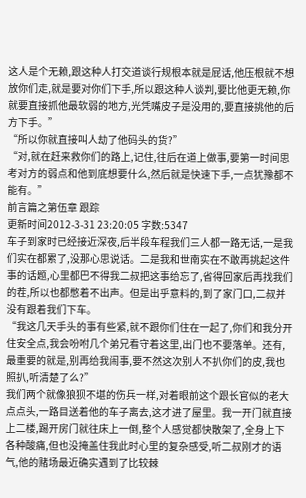这人是个无赖,跟这种人打交道谈行规根本就是屁话,他压根就不想放你们走,就是要对你们下手,所以跟这种人谈判,要比他更无赖,你就要直接抓他最软弱的地方,光凭嘴皮子是没用的,要直接挑他的后方下手。”
“所以你就直接叫人劫了他码头的货?”
“对,就在赶来救你们的路上,记住,往后在道上做事,要第一时间思考对方的弱点和他到底想要什么,然后就是快速下手,一点犹豫都不能有。”
前言篇之第伍章 跟踪
更新时间2012-3-31 23:20:05 字数:5347
车子到家时已经接近深夜,后半段车程我们三人都一路无话,一是我们实在都累了,没那心思说话。二是我和世南实在不敢再挑起这件事的话题,心里都巴不得我二叔把这事给忘了,省得回家后再找我们的茬,所以也都憋着不出声。但是出乎意料的,到了家门口,二叔并没有跟着我们下车。
“我这几天手头的事有些紧,就不跟你们住在一起了,你们和我分开住安全点,我会吩咐几个弟兄看守着这里,出门也不要落单。还有,最重要的就是,别再给我闹事,要不然这次别人不扒你们的皮,我也照扒,听清楚了么?”
我们两个就像狼狈不堪的伤兵一样,对着眼前这个跟长官似的老大点点头,一路目送着他的车子离去,这才进了屋里。我一开门就直接上二楼,踢开房门就往床上一倒,整个人感觉都快散架了,全身上下各种酸痛,但也没掩盖住我此时心里的复杂感受,听二叔刚才的语气,他的赌场最近确实遇到了比较棘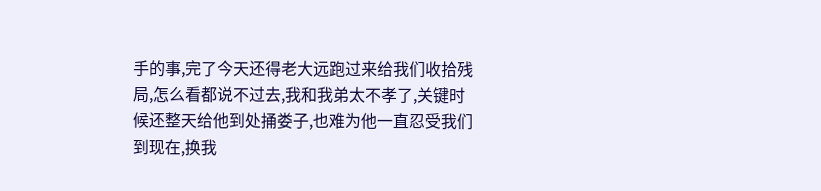手的事,完了今天还得老大远跑过来给我们收拾残局,怎么看都说不过去,我和我弟太不孝了,关键时候还整天给他到处捅娄子,也难为他一直忍受我们到现在,换我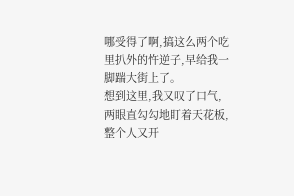哪受得了啊,搞这么两个吃里扒外的忤逆子,早给我一脚踹大街上了。
想到这里,我又叹了口气,两眼直勾勾地盯着天花板,整个人又开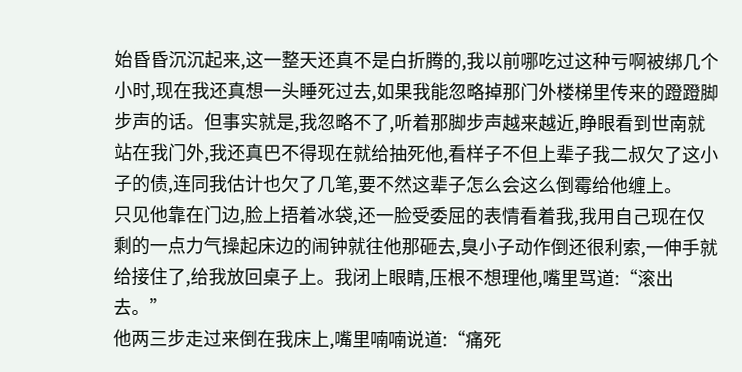始昏昏沉沉起来,这一整天还真不是白折腾的,我以前哪吃过这种亏啊被绑几个小时,现在我还真想一头睡死过去,如果我能忽略掉那门外楼梯里传来的蹬蹬脚步声的话。但事实就是,我忽略不了,听着那脚步声越来越近,睁眼看到世南就站在我门外,我还真巴不得现在就给抽死他,看样子不但上辈子我二叔欠了这小子的债,连同我估计也欠了几笔,要不然这辈子怎么会这么倒霉给他缠上。
只见他靠在门边,脸上捂着冰袋,还一脸受委屈的表情看着我,我用自己现在仅剩的一点力气操起床边的闹钟就往他那砸去,臭小子动作倒还很利索,一伸手就给接住了,给我放回桌子上。我闭上眼睛,压根不想理他,嘴里骂道:“滚出去。”
他两三步走过来倒在我床上,嘴里喃喃说道:“痛死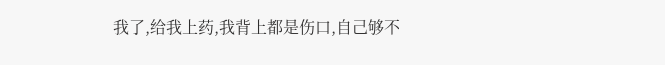我了,给我上药,我背上都是伤口,自己够不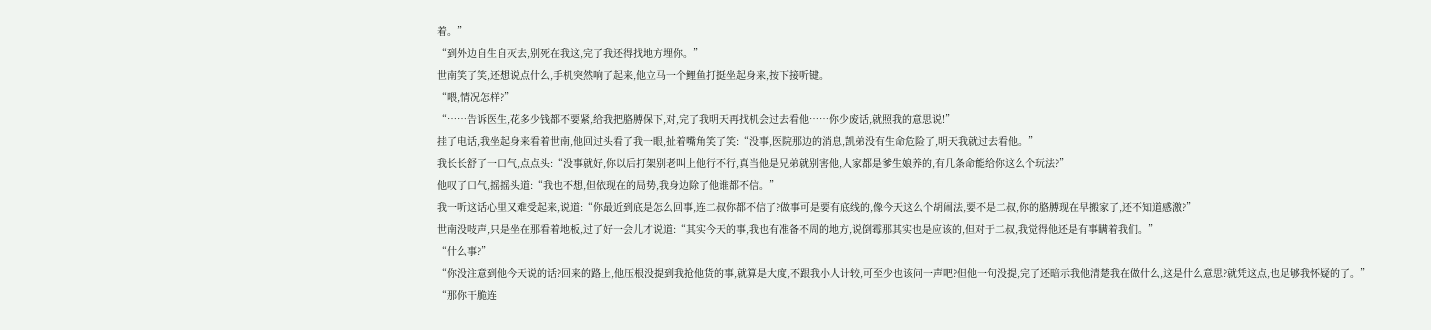着。”
“到外边自生自灭去,别死在我这,完了我还得找地方埋你。”
世南笑了笑,还想说点什么,手机突然响了起来,他立马一个鲤鱼打挺坐起身来,按下接听键。
“喂,情况怎样?”
“……告诉医生,花多少钱都不要紧,给我把胳膊保下,对,完了我明天再找机会过去看他……你少废话,就照我的意思说!”
挂了电话,我坐起身来看着世南,他回过头看了我一眼,扯着嘴角笑了笑:“没事,医院那边的消息,凯弟没有生命危险了,明天我就过去看他。”
我长长舒了一口气,点点头:“没事就好,你以后打架别老叫上他行不行,真当他是兄弟就别害他,人家都是爹生娘养的,有几条命能给你这么个玩法?”
他叹了口气,摇摇头道:“我也不想,但依现在的局势,我身边除了他谁都不信。”
我一听这话心里又难受起来,说道:“你最近到底是怎么回事,连二叔你都不信了?做事可是要有底线的,像今天这么个胡闹法,要不是二叔,你的胳膊现在早搬家了,还不知道感激?”
世南没吱声,只是坐在那看着地板,过了好一会儿才说道:“其实今天的事,我也有准备不周的地方,说倒霉那其实也是应该的,但对于二叔,我觉得他还是有事瞒着我们。”
“什么事?”
“你没注意到他今天说的话?回来的路上,他压根没提到我抢他货的事,就算是大度,不跟我小人计较,可至少也该问一声吧?但他一句没提,完了还暗示我他清楚我在做什么,这是什么意思?就凭这点,也足够我怀疑的了。”
“那你干脆连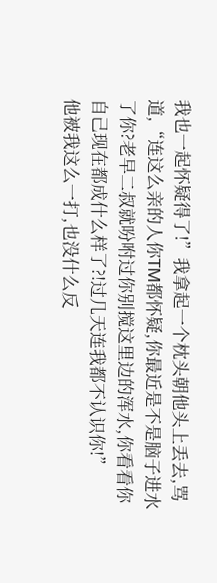我也一起怀疑得了!”我拿起一个枕头朝他头上丢去,骂道,“连这么亲的人你TM都怀疑,你最近是不是脑子进水了你?老早二叔就吩咐过你别搅这里边的浑水,你看看你自己现在都成什么样了?!过几天连我都不认识你!”
他被我这么一打,也没什么反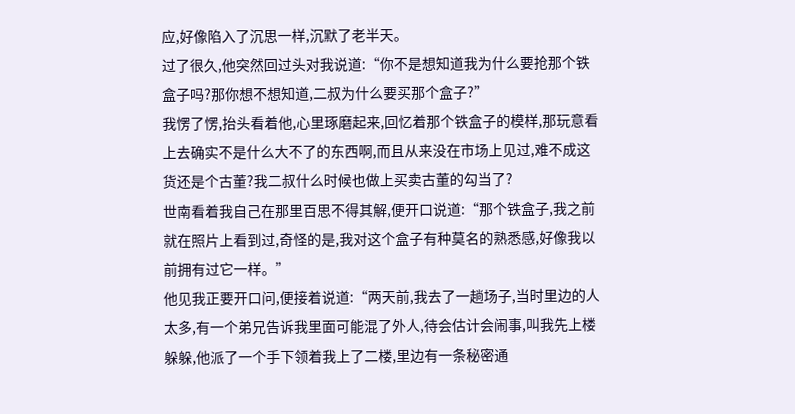应,好像陷入了沉思一样,沉默了老半天。
过了很久,他突然回过头对我说道:“你不是想知道我为什么要抢那个铁盒子吗?那你想不想知道,二叔为什么要买那个盒子?”
我愣了愣,抬头看着他,心里琢磨起来,回忆着那个铁盒子的模样,那玩意看上去确实不是什么大不了的东西啊,而且从来没在市场上见过,难不成这货还是个古董?我二叔什么时候也做上买卖古董的勾当了?
世南看着我自己在那里百思不得其解,便开口说道:“那个铁盒子,我之前就在照片上看到过,奇怪的是,我对这个盒子有种莫名的熟悉感,好像我以前拥有过它一样。”
他见我正要开口问,便接着说道:“两天前,我去了一趟场子,当时里边的人太多,有一个弟兄告诉我里面可能混了外人,待会估计会闹事,叫我先上楼躲躲,他派了一个手下领着我上了二楼,里边有一条秘密通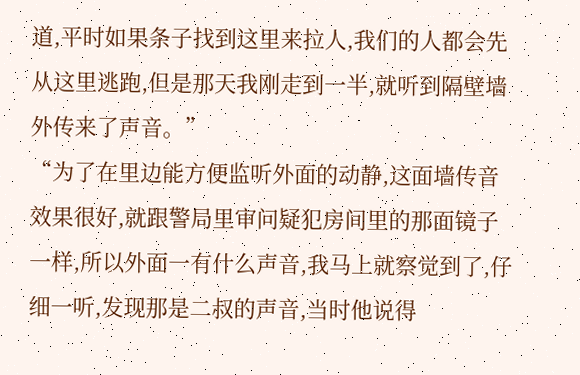道,平时如果条子找到这里来拉人,我们的人都会先从这里逃跑,但是那天我刚走到一半,就听到隔壁墙外传来了声音。”
“为了在里边能方便监听外面的动静,这面墙传音效果很好,就跟警局里审问疑犯房间里的那面镜子一样,所以外面一有什么声音,我马上就察觉到了,仔细一听,发现那是二叔的声音,当时他说得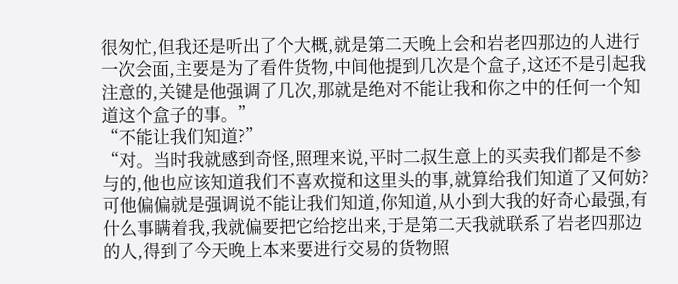很匆忙,但我还是听出了个大概,就是第二天晚上会和岩老四那边的人进行一次会面,主要是为了看件货物,中间他提到几次是个盒子,这还不是引起我注意的,关键是他强调了几次,那就是绝对不能让我和你之中的任何一个知道这个盒子的事。”
“不能让我们知道?”
“对。当时我就感到奇怪,照理来说,平时二叔生意上的买卖我们都是不参与的,他也应该知道我们不喜欢搅和这里头的事,就算给我们知道了又何妨?可他偏偏就是强调说不能让我们知道,你知道,从小到大我的好奇心最强,有什么事瞒着我,我就偏要把它给挖出来,于是第二天我就联系了岩老四那边的人,得到了今天晚上本来要进行交易的货物照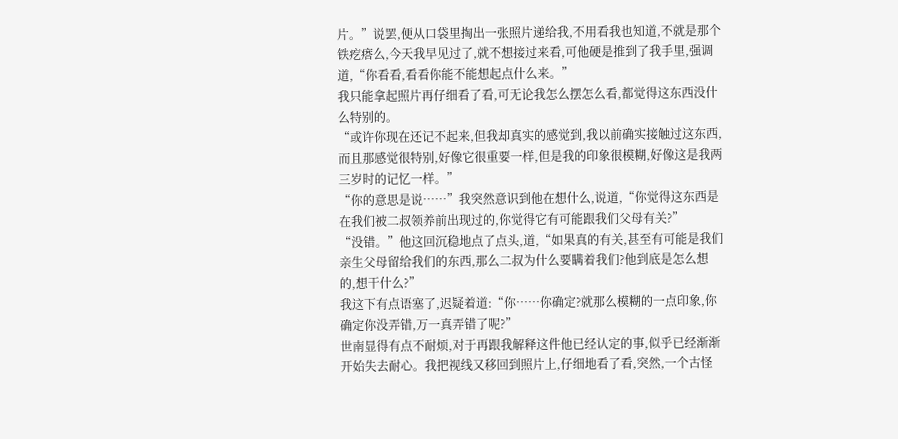片。”说罢,便从口袋里掏出一张照片递给我,不用看我也知道,不就是那个铁疙瘩么,今天我早见过了,就不想接过来看,可他硬是推到了我手里,强调道,“你看看,看看你能不能想起点什么来。”
我只能拿起照片再仔细看了看,可无论我怎么摆怎么看,都觉得这东西没什么特别的。
“或许你现在还记不起来,但我却真实的感觉到,我以前确实接触过这东西,而且那感觉很特别,好像它很重要一样,但是我的印象很模糊,好像这是我两三岁时的记忆一样。”
“你的意思是说……”我突然意识到他在想什么,说道,“你觉得这东西是在我们被二叔领养前出现过的,你觉得它有可能跟我们父母有关?”
“没错。”他这回沉稳地点了点头,道,“如果真的有关,甚至有可能是我们亲生父母留给我们的东西,那么二叔为什么要瞒着我们?他到底是怎么想的,想干什么?”
我这下有点语塞了,迟疑着道:“你……你确定?就那么模糊的一点印象,你确定你没弄错,万一真弄错了呢?”
世南显得有点不耐烦,对于再跟我解释这件他已经认定的事,似乎已经渐渐开始失去耐心。我把视线又移回到照片上,仔细地看了看,突然,一个古怪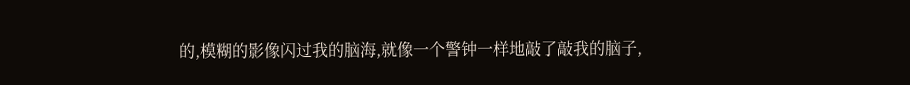的,模糊的影像闪过我的脑海,就像一个警钟一样地敲了敲我的脑子,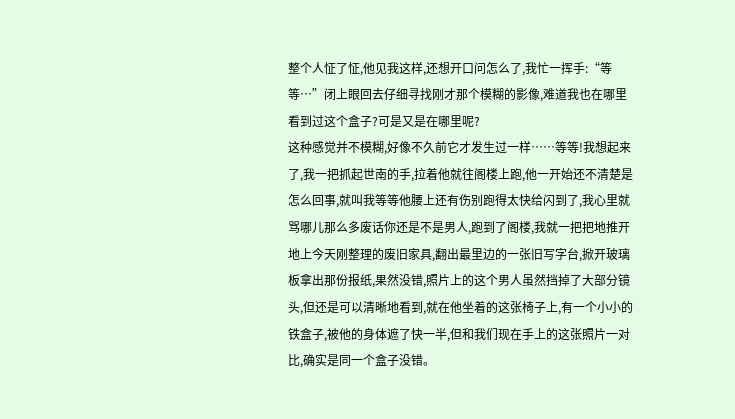整个人怔了怔,他见我这样,还想开口问怎么了,我忙一挥手:“等等…”闭上眼回去仔细寻找刚才那个模糊的影像,难道我也在哪里看到过这个盒子?可是又是在哪里呢?
这种感觉并不模糊,好像不久前它才发生过一样……等等!我想起来了,我一把抓起世南的手,拉着他就往阁楼上跑,他一开始还不清楚是怎么回事,就叫我等等他腰上还有伤别跑得太快给闪到了,我心里就骂哪儿那么多废话你还是不是男人,跑到了阁楼,我就一把把地推开地上今天刚整理的废旧家具,翻出最里边的一张旧写字台,掀开玻璃板拿出那份报纸,果然没错,照片上的这个男人虽然挡掉了大部分镜头,但还是可以清晰地看到,就在他坐着的这张椅子上,有一个小小的铁盒子,被他的身体遮了快一半,但和我们现在手上的这张照片一对比,确实是同一个盒子没错。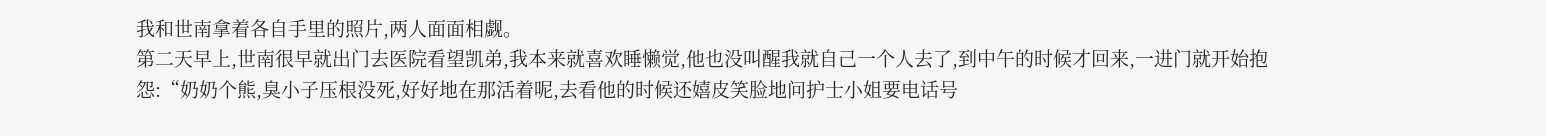我和世南拿着各自手里的照片,两人面面相觑。
第二天早上,世南很早就出门去医院看望凯弟,我本来就喜欢睡懒觉,他也没叫醒我就自己一个人去了,到中午的时候才回来,一进门就开始抱怨:“奶奶个熊,臭小子压根没死,好好地在那活着呢,去看他的时候还嬉皮笑脸地问护士小姐要电话号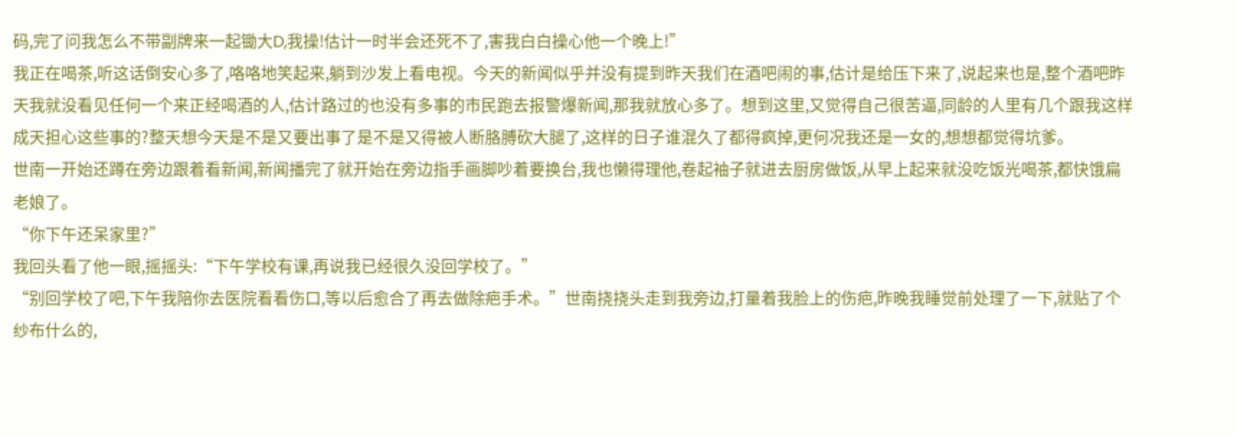码,完了问我怎么不带副牌来一起锄大D,我操!估计一时半会还死不了,害我白白操心他一个晚上!”
我正在喝茶,听这话倒安心多了,咯咯地笑起来,躺到沙发上看电视。今天的新闻似乎并没有提到昨天我们在酒吧闹的事,估计是给压下来了,说起来也是,整个酒吧昨天我就没看见任何一个来正经喝酒的人,估计路过的也没有多事的市民跑去报警爆新闻,那我就放心多了。想到这里,又觉得自己很苦逼,同龄的人里有几个跟我这样成天担心这些事的?整天想今天是不是又要出事了是不是又得被人断胳膊砍大腿了,这样的日子谁混久了都得疯掉,更何况我还是一女的,想想都觉得坑爹。
世南一开始还蹲在旁边跟着看新闻,新闻播完了就开始在旁边指手画脚吵着要换台,我也懒得理他,卷起袖子就进去厨房做饭,从早上起来就没吃饭光喝茶,都快饿扁老娘了。
“你下午还呆家里?”
我回头看了他一眼,摇摇头:“下午学校有课,再说我已经很久没回学校了。”
“别回学校了吧,下午我陪你去医院看看伤口,等以后愈合了再去做除疤手术。”世南挠挠头走到我旁边,打量着我脸上的伤疤,昨晚我睡觉前处理了一下,就贴了个纱布什么的,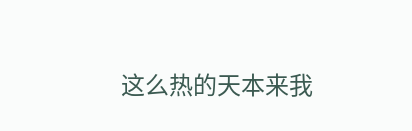这么热的天本来我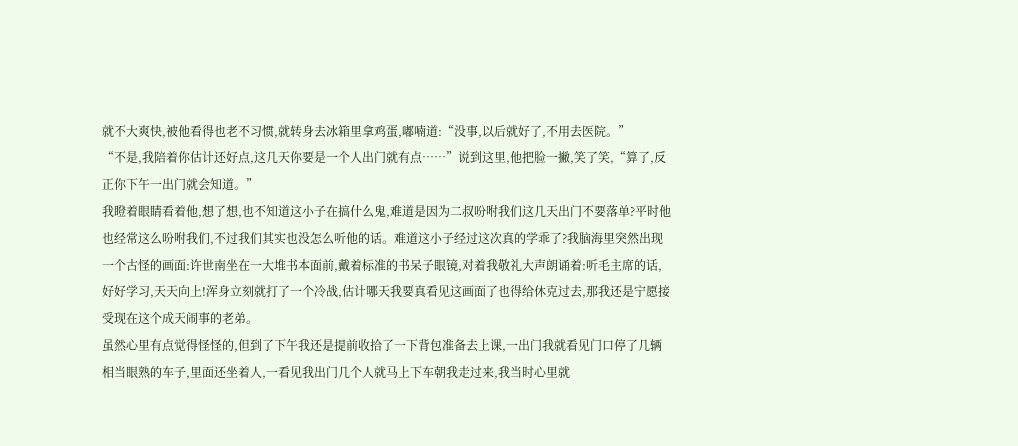就不大爽快,被他看得也老不习惯,就转身去冰箱里拿鸡蛋,嘟喃道:“没事,以后就好了,不用去医院。”
“不是,我陪着你估计还好点,这几天你要是一个人出门就有点……”说到这里,他把脸一撇,笑了笑,“算了,反正你下午一出门就会知道。”
我瞪着眼睛看着他,想了想,也不知道这小子在搞什么鬼,难道是因为二叔吩咐我们这几天出门不要落单?平时他也经常这么吩咐我们,不过我们其实也没怎么听他的话。难道这小子经过这次真的学乖了?我脑海里突然出现一个古怪的画面:许世南坐在一大堆书本面前,戴着标准的书呆子眼镜,对着我敬礼大声朗诵着:听毛主席的话,好好学习,天天向上!浑身立刻就打了一个冷战,估计哪天我要真看见这画面了也得给休克过去,那我还是宁愿接受现在这个成天闹事的老弟。
虽然心里有点觉得怪怪的,但到了下午我还是提前收拾了一下背包准备去上课,一出门我就看见门口停了几辆相当眼熟的车子,里面还坐着人,一看见我出门几个人就马上下车朝我走过来,我当时心里就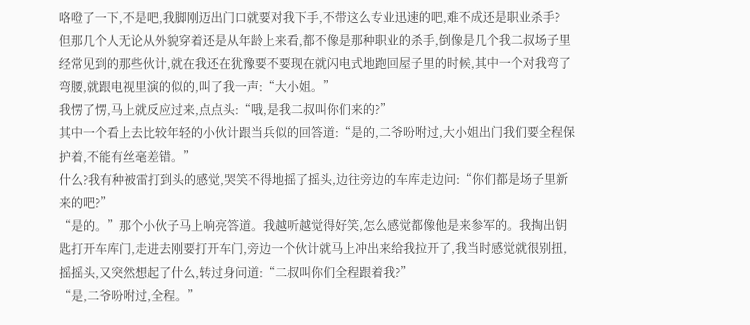咯噔了一下,不是吧,我脚刚迈出门口就要对我下手,不带这么专业迅速的吧,难不成还是职业杀手?
但那几个人无论从外貌穿着还是从年龄上来看,都不像是那种职业的杀手,倒像是几个我二叔场子里经常见到的那些伙计,就在我还在犹豫要不要现在就闪电式地跑回屋子里的时候,其中一个对我弯了弯腰,就跟电视里演的似的,叫了我一声:“大小姐。”
我愣了愣,马上就反应过来,点点头:“哦,是我二叔叫你们来的?”
其中一个看上去比较年轻的小伙计跟当兵似的回答道:“是的,二爷吩咐过,大小姐出门我们要全程保护着,不能有丝毫差错。”
什么?我有种被雷打到头的感觉,哭笑不得地摇了摇头,边往旁边的车库走边问:“你们都是场子里新来的吧?”
“是的。”那个小伙子马上响亮答道。我越听越觉得好笑,怎么感觉都像他是来参军的。我掏出钥匙打开车库门,走进去刚要打开车门,旁边一个伙计就马上冲出来给我拉开了,我当时感觉就很别扭,摇摇头,又突然想起了什么,转过身问道:“二叔叫你们全程跟着我?”
“是,二爷吩咐过,全程。”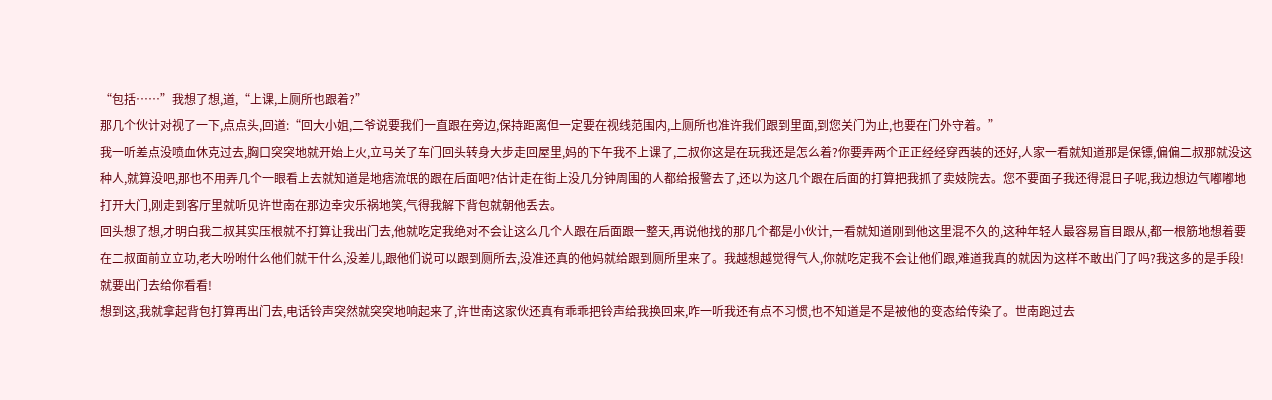“包括……”我想了想,道,“上课,上厕所也跟着?”
那几个伙计对视了一下,点点头,回道:“回大小姐,二爷说要我们一直跟在旁边,保持距离但一定要在视线范围内,上厕所也准许我们跟到里面,到您关门为止,也要在门外守着。”
我一听差点没喷血休克过去,胸口突突地就开始上火,立马关了车门回头转身大步走回屋里,妈的下午我不上课了,二叔你这是在玩我还是怎么着?你要弄两个正正经经穿西装的还好,人家一看就知道那是保镖,偏偏二叔那就没这种人,就算没吧,那也不用弄几个一眼看上去就知道是地痞流氓的跟在后面吧?估计走在街上没几分钟周围的人都给报警去了,还以为这几个跟在后面的打算把我抓了卖妓院去。您不要面子我还得混日子呢,我边想边气嘟嘟地打开大门,刚走到客厅里就听见许世南在那边幸灾乐祸地笑,气得我解下背包就朝他丢去。
回头想了想,才明白我二叔其实压根就不打算让我出门去,他就吃定我绝对不会让这么几个人跟在后面跟一整天,再说他找的那几个都是小伙计,一看就知道刚到他这里混不久的,这种年轻人最容易盲目跟从,都一根筋地想着要在二叔面前立立功,老大吩咐什么他们就干什么,没差儿,跟他们说可以跟到厕所去,没准还真的他妈就给跟到厕所里来了。我越想越觉得气人,你就吃定我不会让他们跟,难道我真的就因为这样不敢出门了吗?我这多的是手段!就要出门去给你看看!
想到这,我就拿起背包打算再出门去,电话铃声突然就突突地响起来了,许世南这家伙还真有乖乖把铃声给我换回来,咋一听我还有点不习惯,也不知道是不是被他的变态给传染了。世南跑过去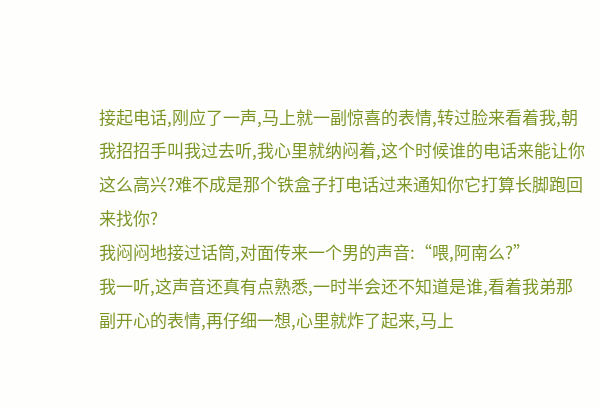接起电话,刚应了一声,马上就一副惊喜的表情,转过脸来看着我,朝我招招手叫我过去听,我心里就纳闷着,这个时候谁的电话来能让你这么高兴?难不成是那个铁盒子打电话过来通知你它打算长脚跑回来找你?
我闷闷地接过话筒,对面传来一个男的声音:“喂,阿南么?”
我一听,这声音还真有点熟悉,一时半会还不知道是谁,看着我弟那副开心的表情,再仔细一想,心里就炸了起来,马上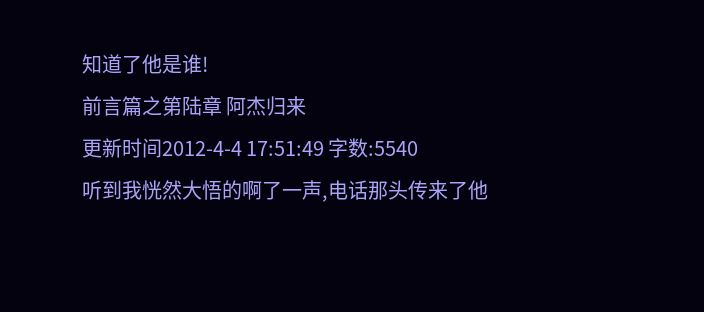知道了他是谁!
前言篇之第陆章 阿杰归来
更新时间2012-4-4 17:51:49 字数:5540
听到我恍然大悟的啊了一声,电话那头传来了他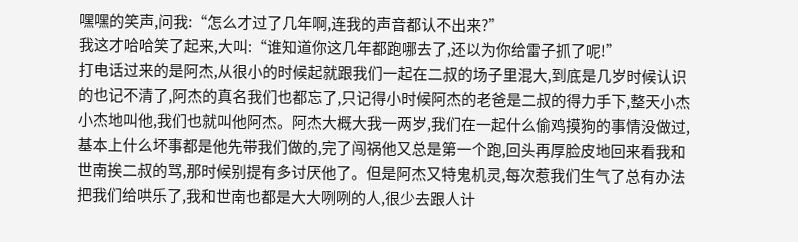嘿嘿的笑声,问我:“怎么才过了几年啊,连我的声音都认不出来?”
我这才哈哈笑了起来,大叫:“谁知道你这几年都跑哪去了,还以为你给雷子抓了呢!”
打电话过来的是阿杰,从很小的时候起就跟我们一起在二叔的场子里混大,到底是几岁时候认识的也记不清了,阿杰的真名我们也都忘了,只记得小时候阿杰的老爸是二叔的得力手下,整天小杰小杰地叫他,我们也就叫他阿杰。阿杰大概大我一两岁,我们在一起什么偷鸡摸狗的事情没做过,基本上什么坏事都是他先带我们做的,完了闯祸他又总是第一个跑,回头再厚脸皮地回来看我和世南挨二叔的骂,那时候别提有多讨厌他了。但是阿杰又特鬼机灵,每次惹我们生气了总有办法把我们给哄乐了,我和世南也都是大大咧咧的人,很少去跟人计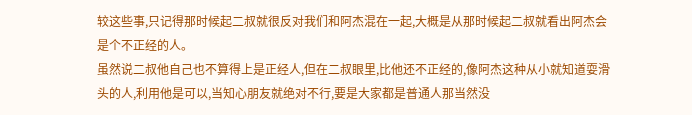较这些事,只记得那时候起二叔就很反对我们和阿杰混在一起,大概是从那时候起二叔就看出阿杰会是个不正经的人。
虽然说二叔他自己也不算得上是正经人,但在二叔眼里,比他还不正经的,像阿杰这种从小就知道耍滑头的人,利用他是可以,当知心朋友就绝对不行,要是大家都是普通人那当然没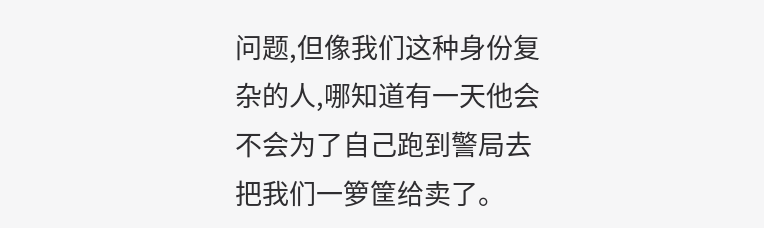问题,但像我们这种身份复杂的人,哪知道有一天他会不会为了自己跑到警局去把我们一箩筐给卖了。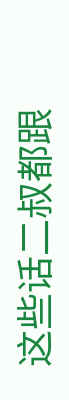这些话二叔都跟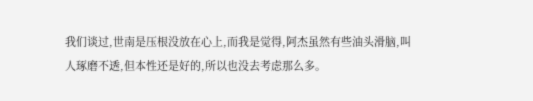我们谈过,世南是压根没放在心上,而我是觉得,阿杰虽然有些油头滑脑,叫人琢磨不透,但本性还是好的,所以也没去考虑那么多。